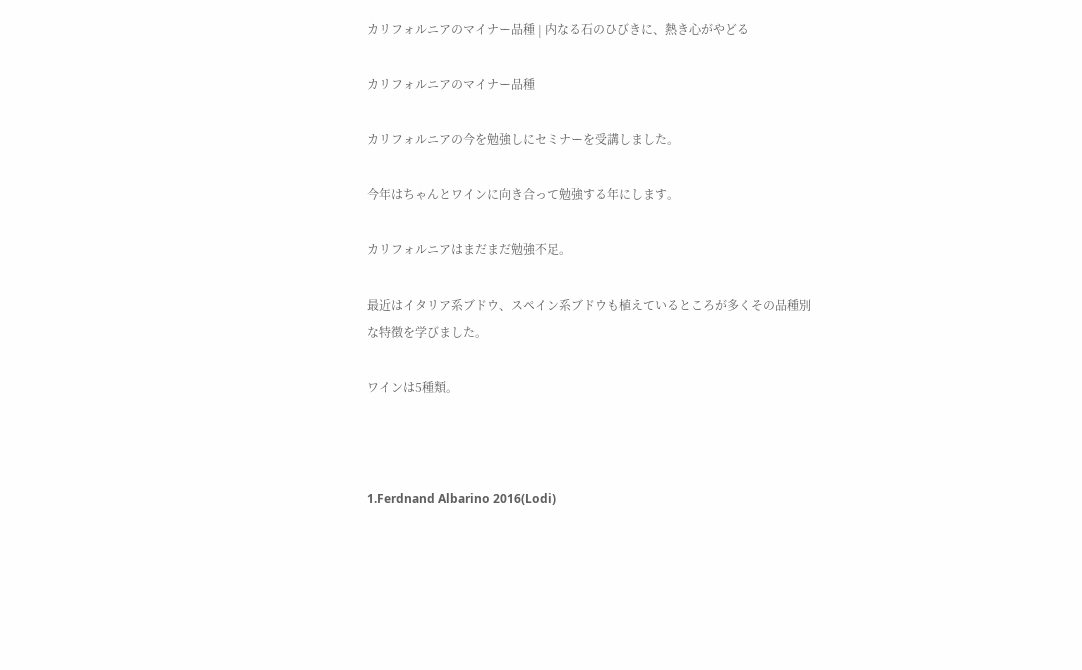カリフォルニアのマイナー品種 | 内なる石のひびきに、熱き心がやどる

カリフォルニアのマイナー品種

カリフォルニアの今を勉強しにセミナーを受講しました。

今年はちゃんとワインに向き合って勉強する年にします。

カリフォルニアはまだまだ勉強不足。

最近はイタリア系ブドウ、スペイン系ブドウも植えているところが多くその品種別な特徴を学びました。

ワインは5種類。



1.Ferdnand Albarino 2016(Lodi)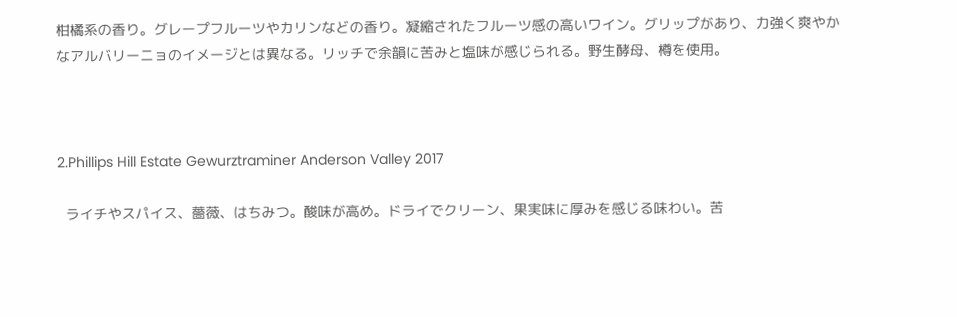柑橘系の香り。グレープフルーツやカリンなどの香り。凝縮されたフルーツ感の高いワイン。グリップがあり、力強く爽やかなアルバリーニョのイメージとは異なる。リッチで余韻に苦みと塩味が感じられる。野生酵母、樽を使用。



2.Phillips Hill Estate Gewurztraminer Anderson Valley 2017

  ライチやスパイス、薔薇、はちみつ。酸味が高め。ドライでクリーン、果実味に厚みを感じる味わい。苦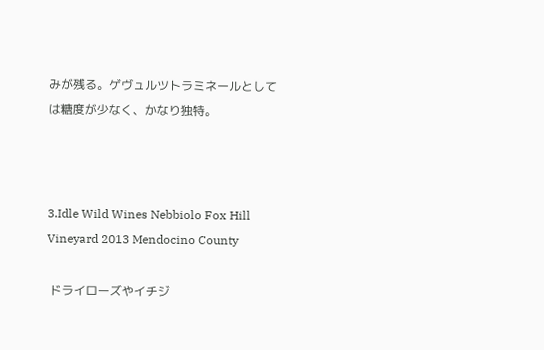みが残る。ゲヴュルツトラミネールとしては糖度が少なく、かなり独特。



3.Idle Wild Wines Nebbiolo Fox Hill Vineyard 2013 Mendocino County

 ドライローズやイチジ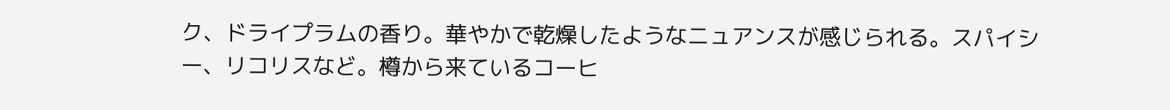ク、ドライプラムの香り。華やかで乾燥したようなニュアンスが感じられる。スパイシー、リコリスなど。樽から来ているコーヒ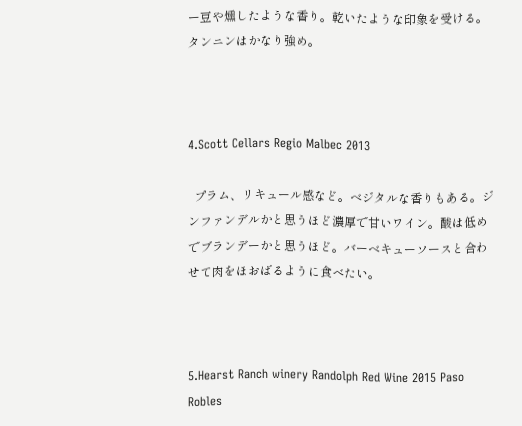ー豆や燻したような香り。乾いたような印象を受ける。タンニンはかなり強め。



4.Scott Cellars Regio Malbec 2013

  プラム、リキュール感など。ベジタルな香りもある。ジンファンデルかと思うほど濃厚で甘いワイン。酸は低めでブランデーかと思うほど。バーベキューソースと合わせて肉をほおばるように食べたい。



5.Hearst Ranch winery Randolph Red Wine 2015 Paso Robles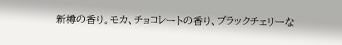新樽の香り。モカ、チョコレートの香り、ブラックチェリーな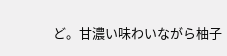ど。甘濃い味わいながら柚子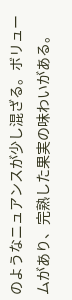のようなニュアンスが少し混ざる。ボリュームがあり、完熟した果実の味わいがある。